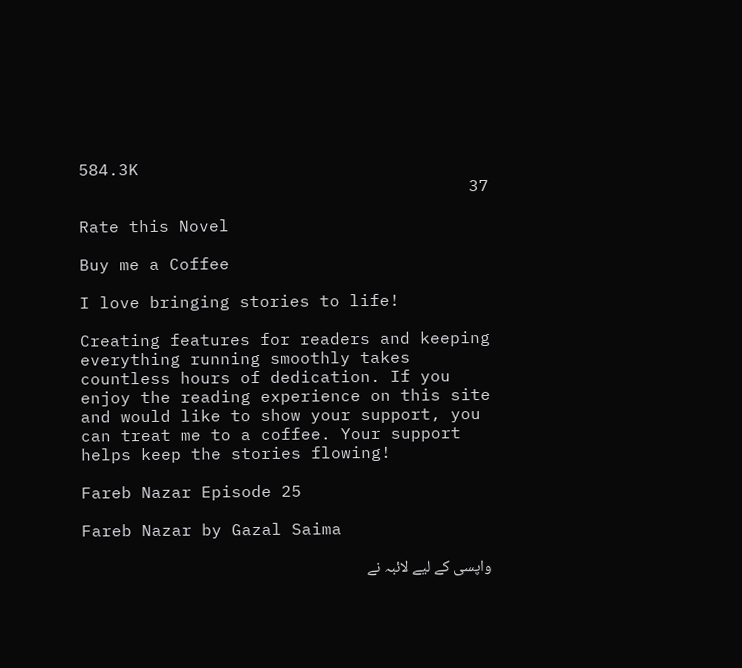584.3K
37

Rate this Novel

Buy me a Coffee

I love bringing stories to life!

Creating features for readers and keeping everything running smoothly takes countless hours of dedication. If you enjoy the reading experience on this site and would like to show your support, you can treat me to a coffee. Your support helps keep the stories flowing!

Fareb Nazar Episode 25

Fareb Nazar by Gazal Saima

واپسی کے لیے لائبہ نے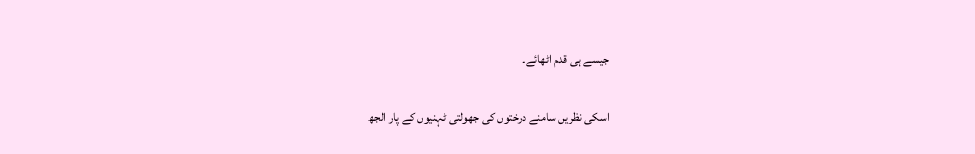جیسے ہی قدم اٹھائے۔

اسکی نظریں سامنے درختوں کی جھولتی ٹہنیوں کے پار الجھ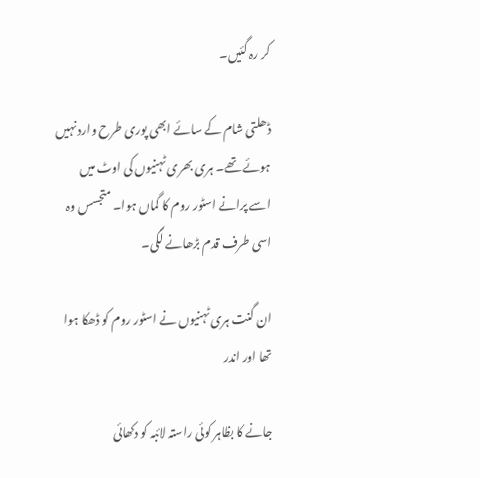کر رہ گئیں۔

ڈھلتی شام کے سائے ابھی پوری طرح وارد نہیں ہوئے تھے۔ ہری بھری ٹہنیوں کی اوٹ میں اسے پرانے اسٹور روم کا گماں ہوا۔ متجسس وہ اسی طرف قدم بڑھانے لگی۔

ان گنت ہری ٹہنیوں نے اسٹور روم کو ڈھکا ہوا تھا اور اندر

جانے کا بظاہر کوئی راستہ لائبہ کو دکھائی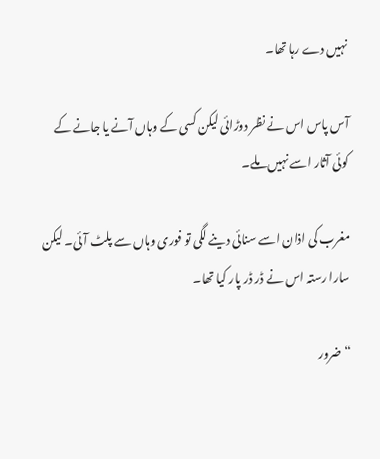نہیں دے رہا تھا۔

آس پاس اس نے نظر دوڑائی لیکن کسی کے وہاں آنے یا جانے کے کوئی آثار اسے نہیں ملے۔

مغرب کی اذان اسے سنائی دینے لگی تو فوری وہاں سے پلٹ آئی۔ لیکن سارا رستہ اس نے ڈر ڈر پار کیا تھا۔

“ضرور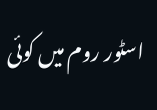اسٹور روم میں کوئی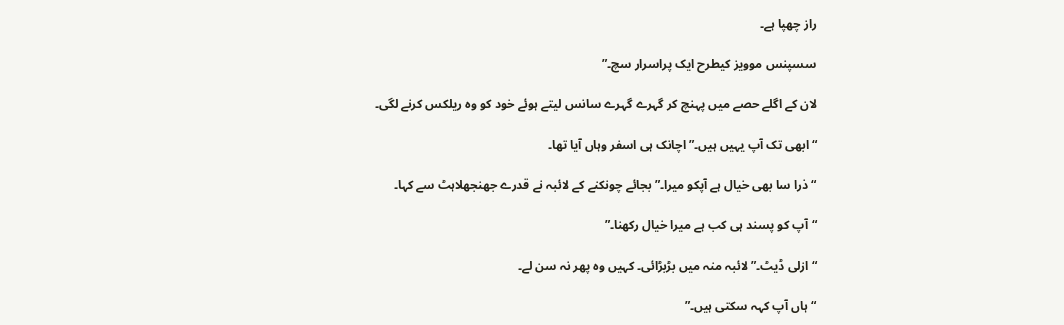راز چھپا ہے۔

سسپنس موویز کیطرح ایک پراسرار سچ۔”

لان کے اگلے حصے میں پہنچ کر گہرے گہرے سانس لیتے ہوئے خود کو وہ ریلکس کرنے لگی۔

“ابھی تک آپ یہیں ہیں۔” اچانک ہی اسفر وہاں آیا تھا۔

“ذرا سا بھی خیال ہے آپکو میرا۔” بجائے چونکنے کے لائبہ نے قدرے جھنجھلاہٹ سے کہا۔

“آپ کو پسند ہی کب ہے میرا خیال رکھنا۔”

“ازلی ڈیٹ۔” لائبہ منہ میں بڑبڑائی۔ کہیں وہ پھر نہ سن لے۔

“ہاں آپ کہہ سکتی ہیں۔”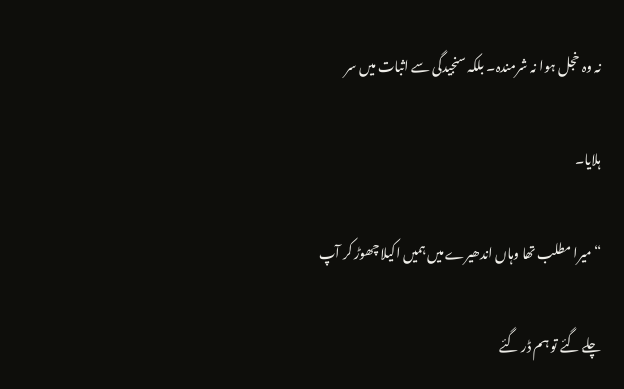نہ وہ خجل ہوا نہ شرمندہ۔ بلکہ سنجیدگی سے اثبات میں سر

ہلایا۔

“میرا مطلب تھا وہاں اندھیرے میں ہمیں اکیلا چھوڑ کر آپ

چلے گئے تو ہم ڈر گئے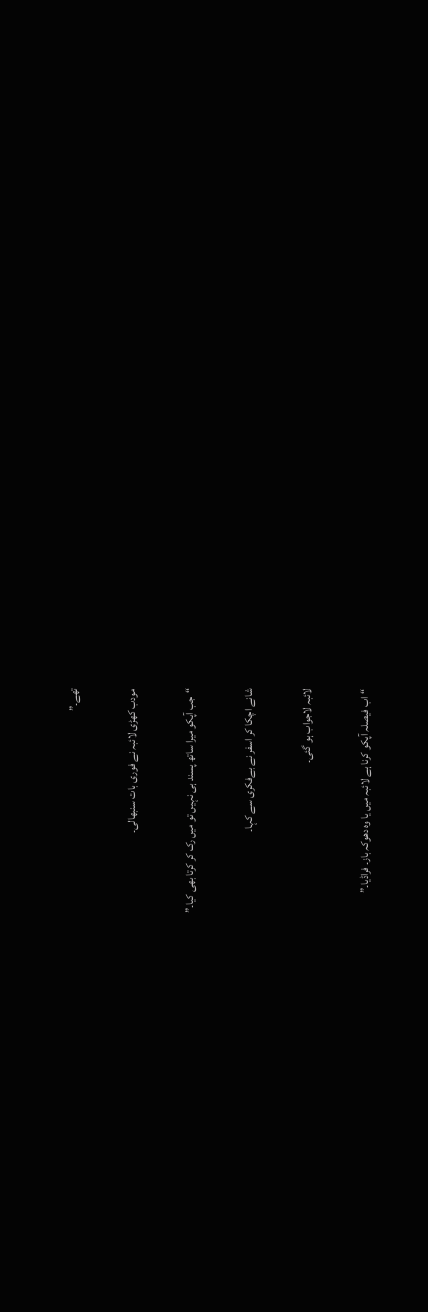تھے۔”

مودب کھڑی لائبہ نے فوری بات سنبھالی۔

“جب آپکو میرا ساتھ پسند ہی نہیں تو میں رک کر کرتا بھی کیا۔”

شانے اچکا کر اسفر نے بےفکری سے کہا۔

لائبہ لاجواب ہو گئی۔

“اب فیصلہ آپکو کرنا ہے لائبہ میں یا وہ دھوکہ باز۔ فراڈیا۔”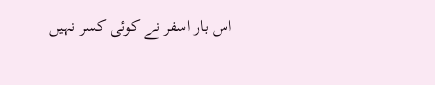اس بار اسفر نے کوئی کسر نہیں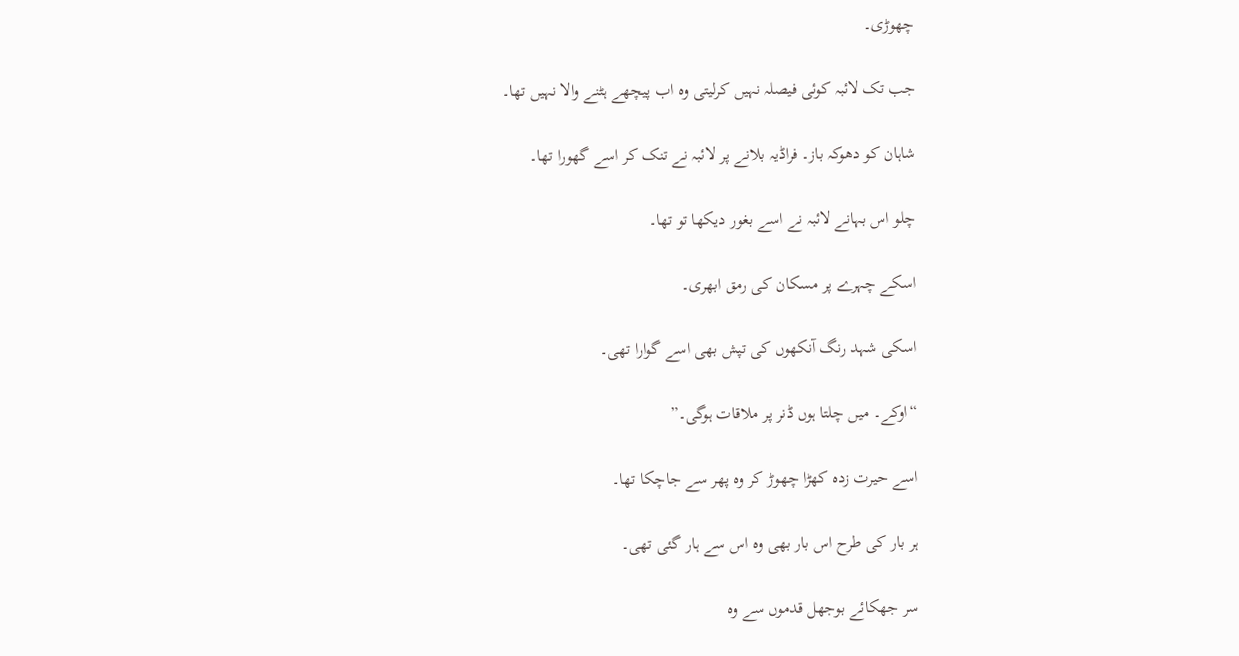چھوڑی۔

جب تک لائبہ کوئی فیصلہ نہیں کرلیتی وہ اب پیچھے ہٹنے والا نہیں تھا۔

شاہان کو دھوکہ باز۔ فراڈیہ بلانے پر لائبہ نے تنک کر اسے گھورا تھا۔

چلو اس بہانے لائبہ نے اسے بغور دیکھا تو تھا۔

اسکے چہرے پر مسکان کی رمق ابھری۔

اسکی شہد رنگ آنکھوں کی تپش بھی اسے گوارا تھی۔

“اوکے۔ میں چلتا ہوں ڈنر پر ملاقات ہوگی۔”

اسے حیرت زدہ کھڑا چھوڑ کر وہ پھر سے جاچکا تھا۔

ہر بار کی طرح اس بار بھی وہ اس سے ہار گئی تھی۔

سر جھکائے بوجھل قدموں سے وہ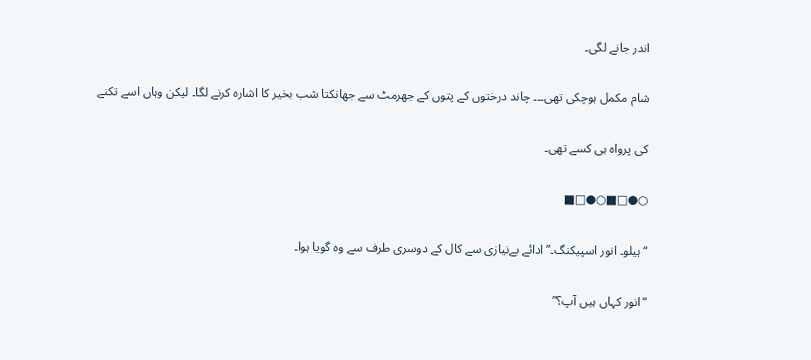اندر جانے لگی۔

شام مکمل ہوچکی تھی۔۔۔ چاند درختوں کے پتوں کے جھرمٹ سے جھانکتا شب بخیر کا اشارہ کرنے لگا۔ لیکن وہاں اسے تکنے

کی پرواہ ہی کسے تھی۔

○●□■○●□■

“ہیلو۔ انور اسپیکنگ۔” ادائے بےنیازی سے کال کے دوسری طرف سے وہ گویا ہوا۔

“انور کہاں ہیں آپ؟”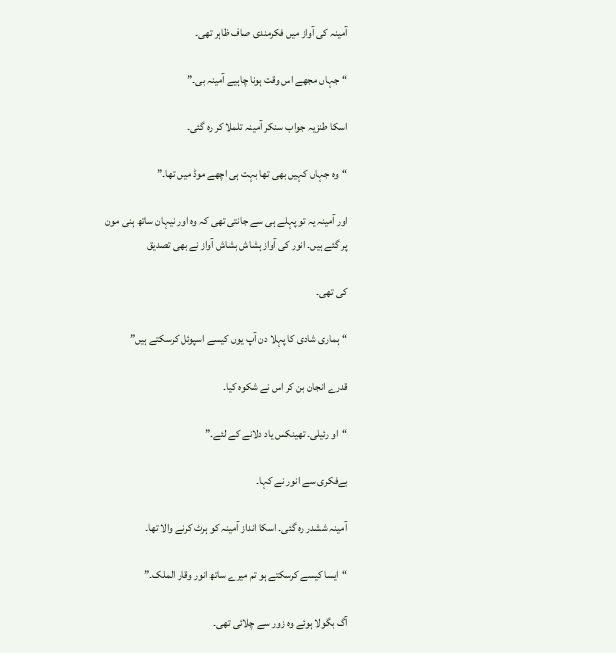آمینہ کی آواز میں فکرمندی صاف ظاہر تھی۔

“جہاں مجھے اس وقت ہونا چاہیے آمینہ بی۔”

اسکا طنزیہ جواب سنکر آمینہ تلملا کر رہ گئی۔

“وہ جہاں کہیں بھی تھا بہت ہی اچھے موڈ میں تھا۔”

اور آمینہ یہ تو پہلے ہی سے جانتی تھی کہ وہ اور نیہان ساتھ ہنی مون پر گئے ہیں۔ انور کی آواز ہشاش بشاش آواز نے بھی تصدیق

کی تھی۔

“ہماری شادی کا پہلا دن آپ یوں کیسے اسپوئل کرسکتے ہیں”

قدرے انجان بن کر اس نے شکوہ کیا۔

“او رئیلی۔ تھینکس یاد دلانے کے لئے۔”

بےفکری سے انور نے کہا۔

آمینہ ششدر رہ گئی۔ اسکا انداز آمینہ کو ہرٹ کرنے والا تھا۔

“ایسا کیسے کرسکتے ہو تم میرے ساتھ انور وقار الملک۔”

آگ بگولا ہوئے وہ زور سے چلائی تھی۔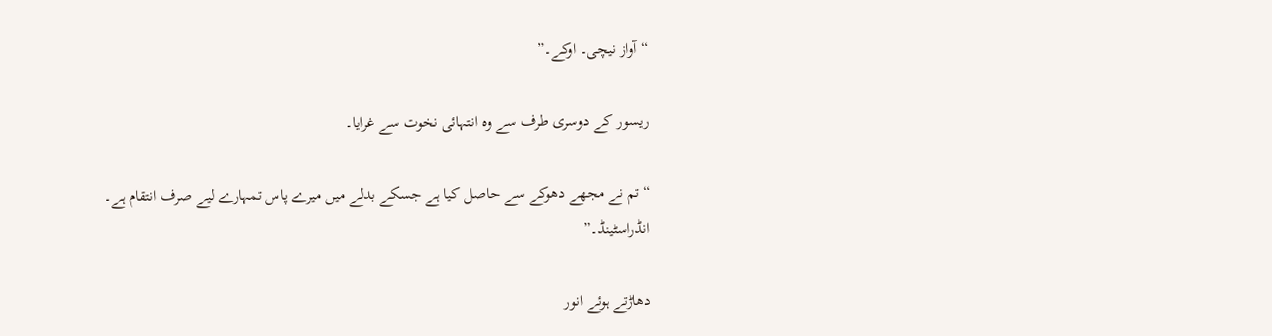“آواز نیچی۔ اوکے۔”

ریسور کے دوسری طرف سے وہ انتہائی نخوت سے غرایا۔

“تم نے مجھے دھوکے سے حاصل کیا ہے جسکے بدلے میں میرے پاس تمہارے لیے صرف انتقام ہے۔ انڈراسٹینڈ۔”

دھاڑتے ہوئے انور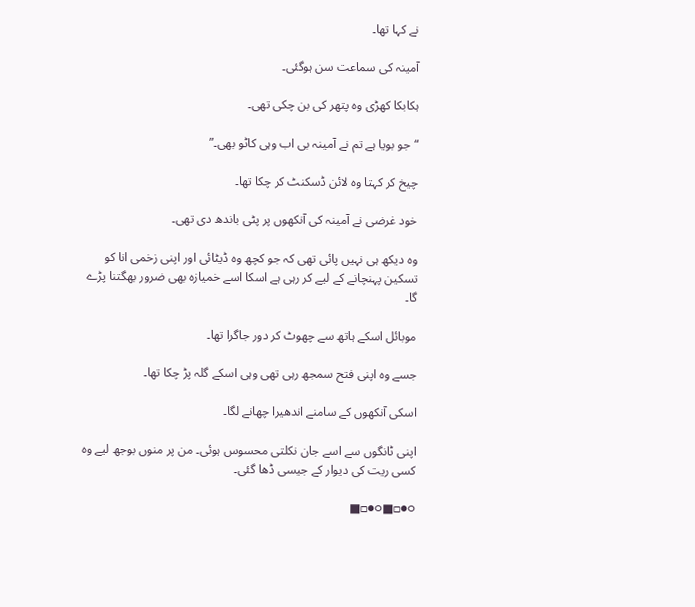نے کہا تھا۔

آمینہ کی سماعت سن ہوگئی۔

ہکابکا کھڑی وہ پتھر کی بن چکی تھی۔

“جو بویا ہے تم نے آمینہ بی اب وہی کاٹو بھی۔”

چیخ کر کہتا وہ لائن ڈسکنٹ کر چکا تھا۔

خود غرضی نے آمینہ کی آنکھوں پر پٹی باندھ دی تھی۔

وہ دیکھ ہی نہیں پائی تھی کہ جو کچھ وہ ڈیٹائی اور اپنی زخمی انا کو تسکین پہنچانے کے لیے کر رہی ہے اسکا اسے خمیازہ بھی ضرور بھگتنا پڑے گا۔

موبائل اسکے ہاتھ سے چھوٹ کر دور جاگرا تھا۔

جسے وہ اپنی فتح سمجھ رہی تھی وہی اسکے گلہ پڑ چکا تھا۔

اسکی آنکھوں کے سامنے اندھیرا چھانے لگا۔

اپنی ٹانگوں سے اسے جان نکلتی محسوس ہوئی۔ من پر منوں بوجھ لیے وہ کسی ریت کی دیوار کے جیسی ڈھا گئی۔

○●□■○●□■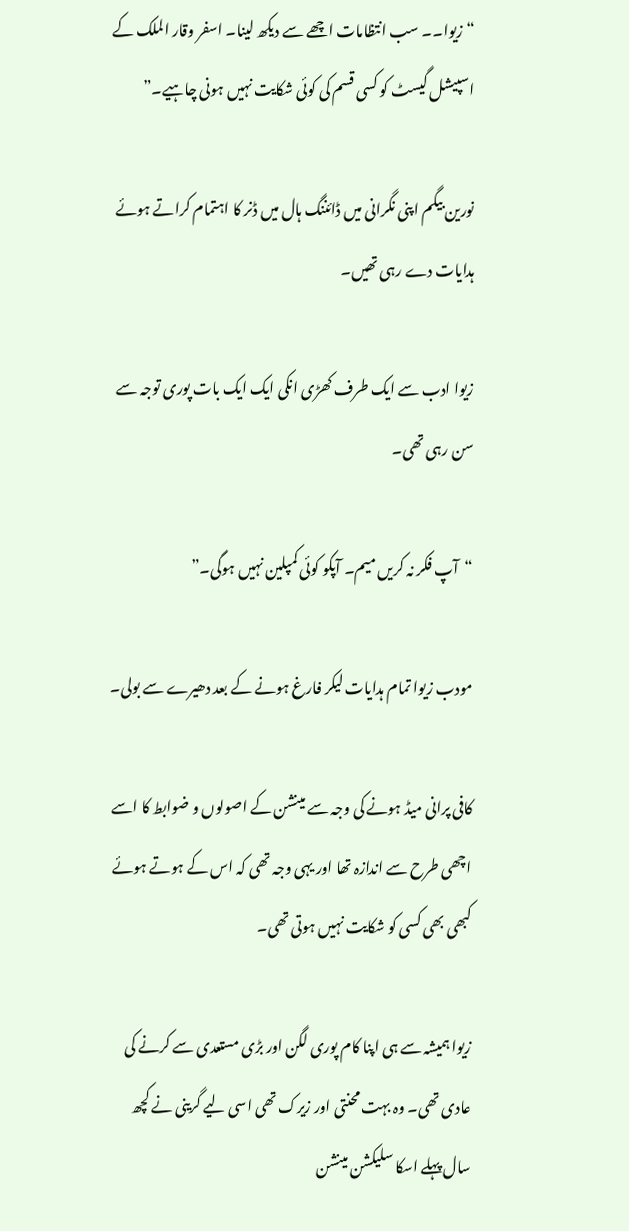“زیوا۔۔ سب انتظامات اچھے سے دیکھ لینا۔ اسفر وقار الملک کے اسپیشل گیسٹ کو کسی قسم کی کوئی شکایت نہیں ہونی چاہیے۔”

نورین بیگم اپنی نگرانی میں ڈائننگ ہال میں ڈنر کا اہتمام کراتے ہوئے ہدایات دے رہی تھیں۔

زیوا ادب سے ایک طرف کھڑی انکی ایک ایک بات پوری توجہ سے سن رہی تھی۔

“آپ فکر نہ کریں میم۔ آپکو کوئی کمپلین نہیں ہوگی۔”

مودب زیوا تمام ہدایات لیکر فارغ ہونے کے بعد دھیرے سے بولی۔

کافی پرانی میڈ ہونے کی وجہ سے مینشن کے اصولوں و ضوابط کا اسے اچھی طرح سے اندازہ تھا اور یہی وجہ تھی کہ اس کے ہوتے ہوئے کبھی بھی کسی کو شکایت نہیں ہوتی تھی۔

زیوا ہمیشہ سے ہی اپنا کام پوری لگن اور بڑی مستعدی سے کرنے کی عادی تھی۔ وہ بہت محنتی اور زیرک تھی اسی لیے گرینی نے کچھ سال پہلے اسکا سلیکشن مینشن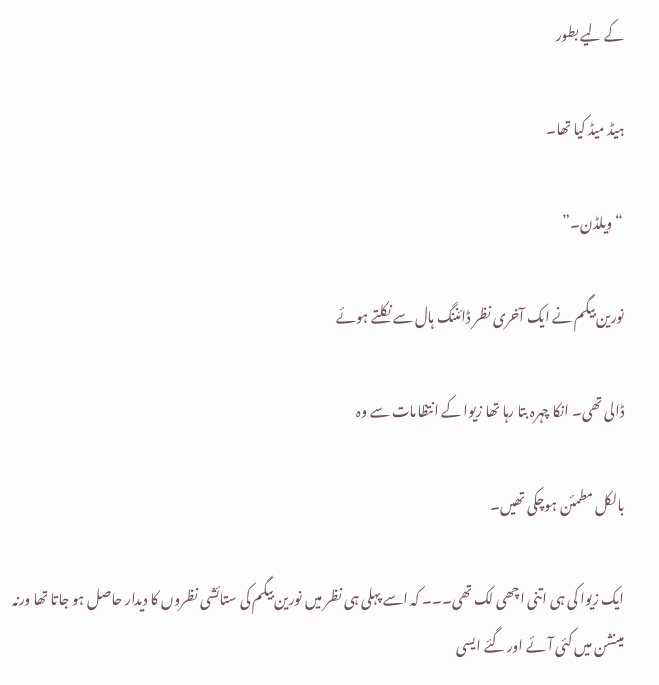کے لیے بطور

ہیڈ میڈ کیا تھا۔

“ویلڈن۔”

نورین بیگم نے ایک آخری نظر ڈائننگ ہال سے نکلتے ہوئے

ڈالی تھی۔ انکا چہرہ بتا رہا تھا زیوا کے انتظامات سے وہ

بالکل مطمئن ہوچکی تھیں۔

ایک زیوا کی ہی اتنی اچھی لک تھی۔۔۔ کہ اسے پہلی ہی نظر میں نورین بیگم کی ستائشی نظروں کا دیدار حاصل ہو جاتا تھا ورنہ مینشن میں کئی آئے اور گئے ایسی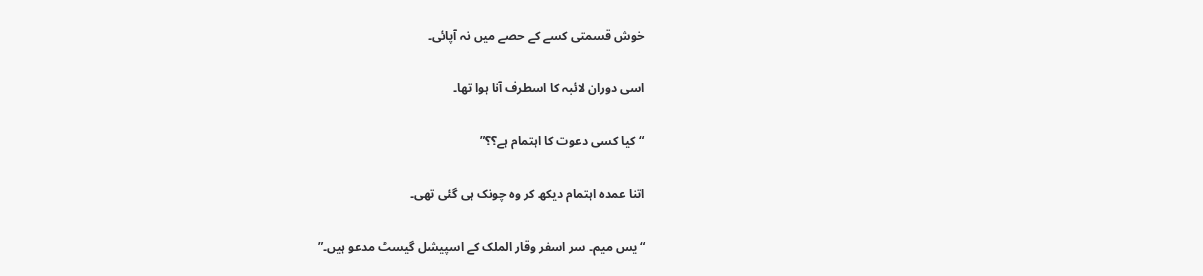خوش قسمتی کسے کے حصے میں نہ آپائی۔

اسی دوران لائبہ کا اسطرف آنا ہوا تھا۔

“کیا کسی دعوت کا اہتمام ہے؟؟”

اتنا عمدہ اہتمام دیکھ کر وہ چونک ہی گئی تھی۔

“یس میم۔ سر اسفر وقار الملک کے اسپیشل گیسٹ مدعو ہیں۔”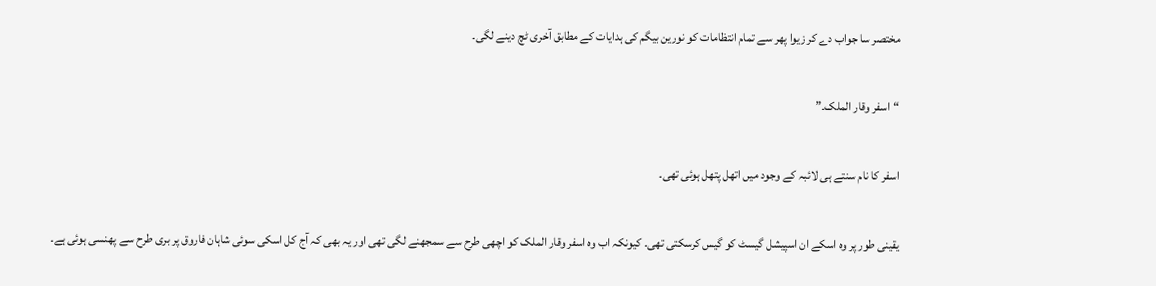مختصر سا جواب دے کر زیوا پھر سے تمام انتظامات کو نورین بیگم کی ہدایات کے مطابق آخری ٹچ دینے لگی۔

“اسفر وقار الملک۔”

اسفر کا نام سنتے ہی لائبہ کے وجود میں اتھل پتھل ہوئی تھی۔

یقینی طور پر وہ اسکے ان اسپیشل گیسٹ کو گیس کرسکتی تھی۔ کیونکہ اب وہ اسفر وقار الملک کو اچھی طرح سے سمجھنے لگی تھی اور یہ بھی کہ آج کل اسکی سوئی شاہان فاروق پر بری طرح سے پھنسی ہوئی ہے۔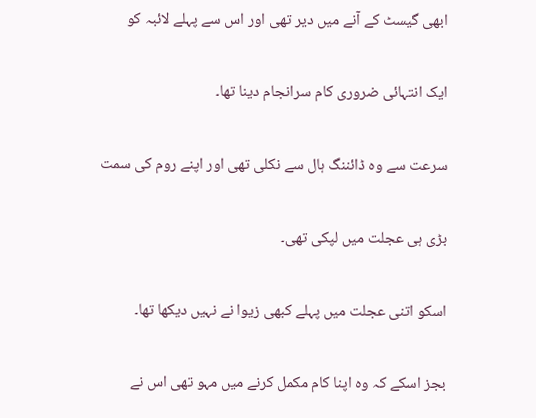ابھی گیسٹ کے آنے میں دیر تھی اور اس سے پہلے لائبہ کو

ایک انتہائی ضروری کام سرانجام دینا تھا۔

سرعت سے وہ ڈائننگ ہال سے نکلی تھی اور اپنے روم کی سمت

بڑی ہی عجلت میں لپکی تھی۔

اسکو اتنی عجلت میں پہلے کبھی زیوا نے نہیں دیکھا تھا۔

بجز اسکے کہ وہ اپنا کام مکمل کرنے میں مہو تھی اس نے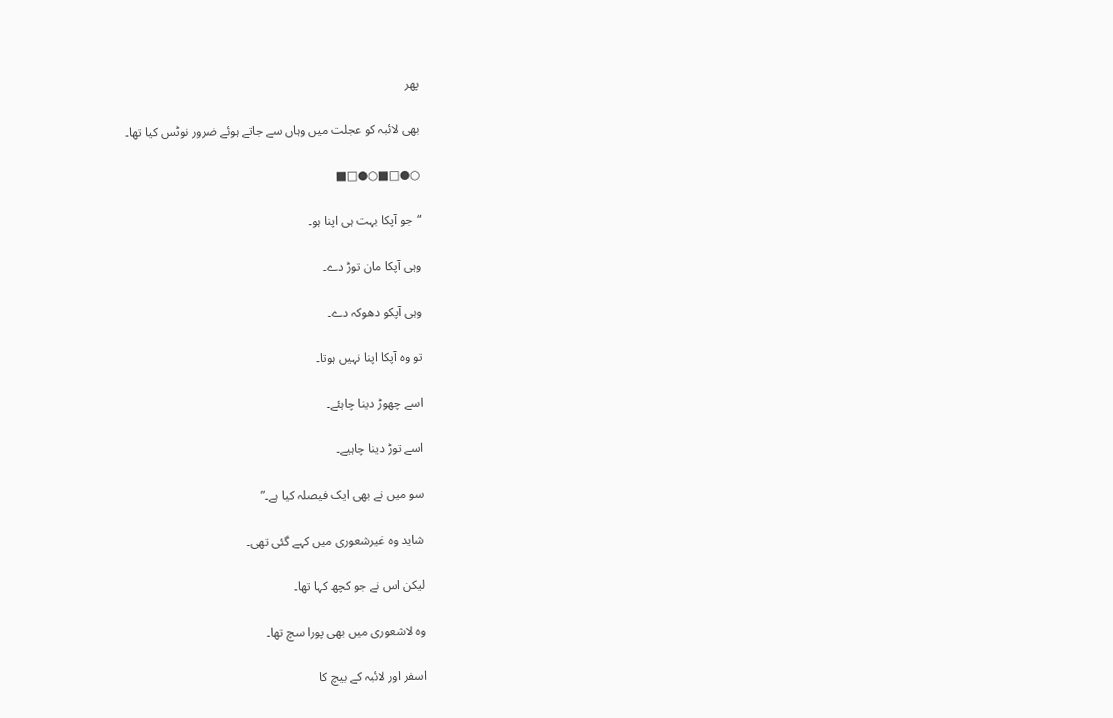پھر

بھی لائبہ کو عجلت میں وہاں سے جاتے ہوئے ضرور نوٹس کیا تھا۔

○●□■○●□■

“جو آپکا بہت ہی اپنا ہو۔

وہی آپکا مان توڑ دے۔

وہی آپکو دھوکہ دے۔

تو وہ آپکا اپنا نہیں ہوتا۔

اسے چھوڑ دینا چاہئے۔

اسے توڑ دینا چاہیے۔

سو میں نے بھی ایک فیصلہ کیا ہے۔”

شاید وہ غیرشعوری میں کہے گئی تھی۔

لیکن اس نے جو کچھ کہا تھا۔

وہ لاشعوری میں بھی پورا سچ تھا۔

اسفر اور لائبہ کے بیچ کا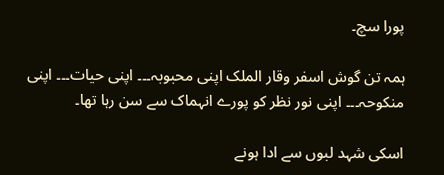پورا سچ۔

ہمہ تن گوش اسفر وقار الملک اپنی محبوبہ۔۔۔ اپنی حیات۔۔۔ اپنی منکوحہ۔۔۔ اپنی نور نظر کو پورے انہماک سے سن رہا تھا۔

اسکی شہد لبوں سے ادا ہونے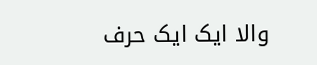والا ایک ایک حرف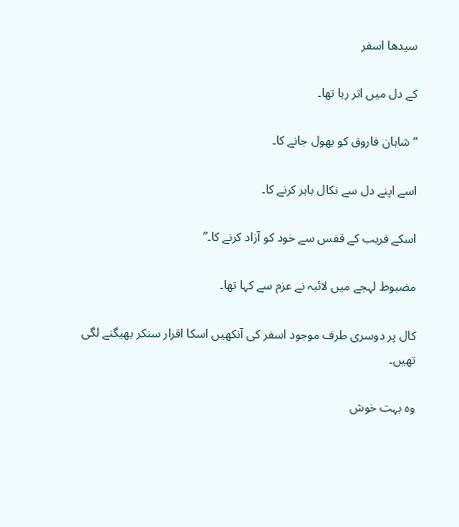سیدھا اسفر

کے دل میں اتر رہا تھا۔

“شاہان فاروق کو بھول جانے کا۔

اسے اپنے دل سے نکال باہر کرنے کا۔

اسکے فریب کے قفس سے خود کو آزاد کرنے کا۔”

مضبوط لہجے میں لائبہ نے عزم سے کہا تھا۔

کال پر دوسری طرف موجود اسفر کی آنکھیں اسکا اقرار سنکر بھیگنے لگی تھیں۔

وہ بہت خوش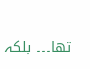تھا۔۔۔ بلکہ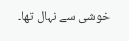خوشی سے نہال تھا۔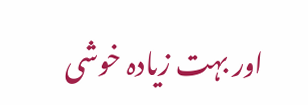اور بہت زیادہ خوشی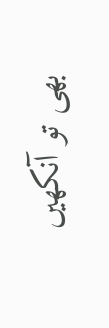بھی تو آنکھیں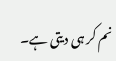نم کر ہی دیتی ہے۔